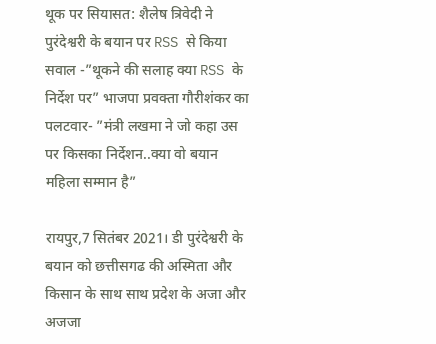थूक पर सियासत: शैलेष त्रिवेदी ने पुरंदेश्वरी के बयान पर RSS से किया सवाल -”थूकने की सलाह क्या RSS के निर्देश पर” भाजपा प्रवक्ता गौरीशंकर का पलटवार- ”मंत्री लखमा ने जो कहा उस पर किसका निर्देशन..क्या वो बयान महिला सम्मान है”

रायपुर,7 सितंबर 2021। डी पुरंदेश्वरी के बयान को छत्तीसगढ की अस्मिता और किसान के साथ साथ प्रदेश के अजा और अजजा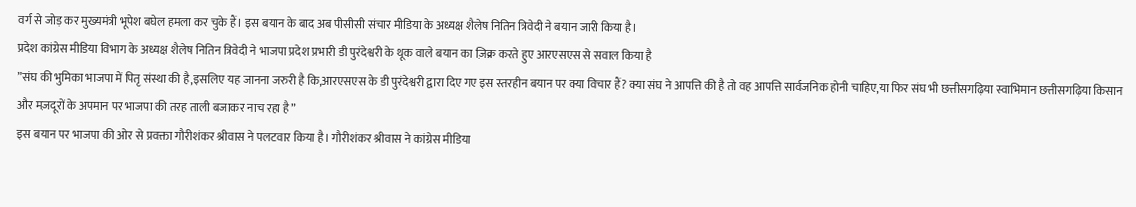वर्ग से जोड़ कर मुख्यमंत्री भूपेश बघेल हमला कर चुके हैं। इस बयान के बाद अब पीसीसी संचार मीडिया के अध्यक्ष शैलेष नितिन त्रिवेदी ने बयान जारी किया है।
प्रदेश कांग्रेस मीडिया विभाग के अध्यक्ष शैलेष नितिन त्रिवेदी ने भाजपा प्रदेश प्रभारी डी पुरंदेश्वरी के थूक वाले बयान का ज़िक्र करते हुए आरएसएस से सवाल किया है
”संघ की भुमिका भाजपा में पितृ संस्था की है,इसलिए यह जानना जरुरी है कि,आरएसएस के डी पुरंदेश्वरी द्वारा दिए गए इस स्तरहीन बयान पर क्या विचार हैं? क्या संघ ने आपत्ति की है तो वह आपत्ति सार्वजनिक होनी चाहिए,या फिर संघ भी छत्तीसगढ़िया स्वाभिमान छत्तीसगढ़िया किसान और मज़दूरों के अपमान पर भाजपा की तरह ताली बजाकर नाच रहा है”
इस बयान पर भाजपा की ओर से प्रवक्ता गौरीशंकर श्रीवास ने पलटवार किया है। गौरीशंकर श्रीवास ने कांग्रेस मीडिया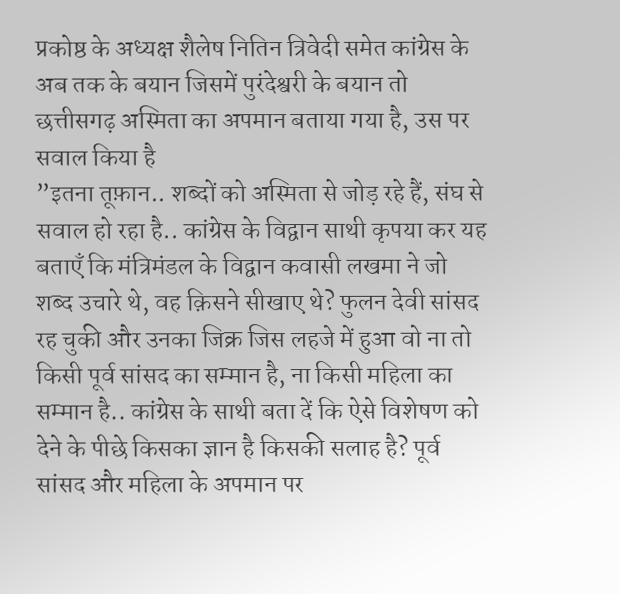प्रकोष्ठ के अध्यक्ष शैलेष नितिन त्रिवेदी समेत कांग्रेस के अब तक के बयान जिसमें पुरंदेश्वरी के बयान तो छत्तीसगढ़ अस्मिता का अपमान बताया गया है, उस पर सवाल किया है
”इतना तूफ़ान.. शब्दों को अस्मिता से जोड़ रहे हैं, संघ से सवाल हो रहा है.. कांग्रेस के विद्वान साथी कृपया कर यह बताएँ कि मंत्रिमंडल के विद्वान कवासी लखमा ने जो शब्द उचारे थे, वह क़िसने सीखाए थे? फुलन देवी सांसद रह चुकी और उनका जिक्र जिस लहजे में हुआ वो ना तो किसी पूर्व सांसद का सम्मान है, ना किसी महिला का सम्मान है.. कांग्रेस के साथी बता दें कि ऐसे विशेषण को देने के पीछे किसका ज्ञान है किसकी सलाह है? पूर्व सांसद और महिला के अपमान पर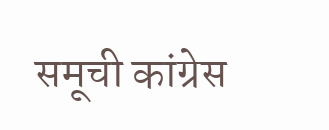समूची कांग्रेस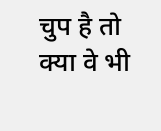चुप है तो क्या वे भी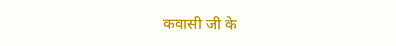कवासी जी के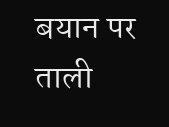बयान पर ताली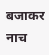बजाकर नाच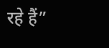रहे हैं”